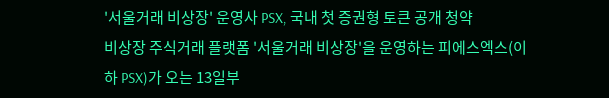'서울거래 비상장' 운영사 PSX, 국내 첫 증권형 토큰 공개 청약
비상장 주식거래 플랫폼 '서울거래 비상장'을 운영하는 피에스엑스(이하 PSX)가 오는 13일부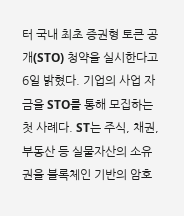터 국내 최초 증권형 토큰 공개(STO) 청약을 실시한다고 6일 밝혔다. 기업의 사업 자금을 STO를 통해 모집하는 첫 사례다. ST는 주식, 채권, 부동산 등 실물자산의 소유권을 블록체인 기반의 암호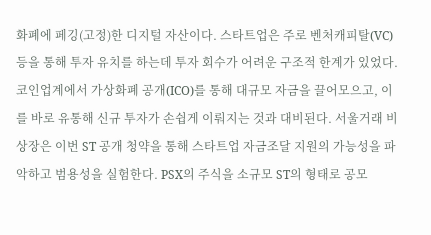화폐에 페깅(고정)한 디지털 자산이다. 스타트업은 주로 벤처캐피탈(VC) 등을 통해 투자 유치를 하는데 투자 회수가 어려운 구조적 한계가 있었다. 코인업계에서 가상화폐 공개(ICO)를 통해 대규모 자금을 끌어모으고, 이를 바로 유통해 신규 투자가 손쉽게 이뤄지는 것과 대비된다. 서울거래 비상장은 이번 ST 공개 청약을 통해 스타트업 자금조달 지원의 가능성을 파악하고 범용성을 실험한다. PSX의 주식을 소규모 ST의 형태로 공모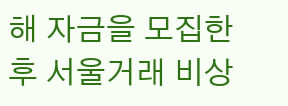해 자금을 모집한 후 서울거래 비상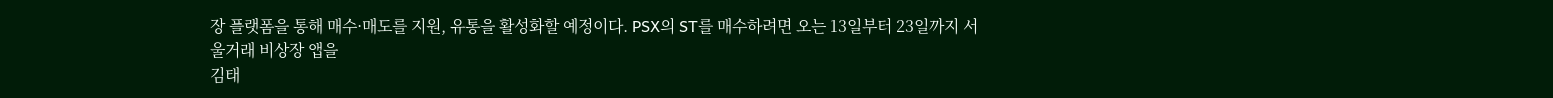장 플랫폼을 통해 매수·매도를 지원, 유통을 활성화할 예정이다. PSX의 ST를 매수하려면 오는 13일부터 23일까지 서울거래 비상장 앱을
김태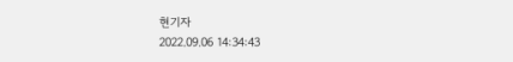현기자
2022.09.06 14:34:43